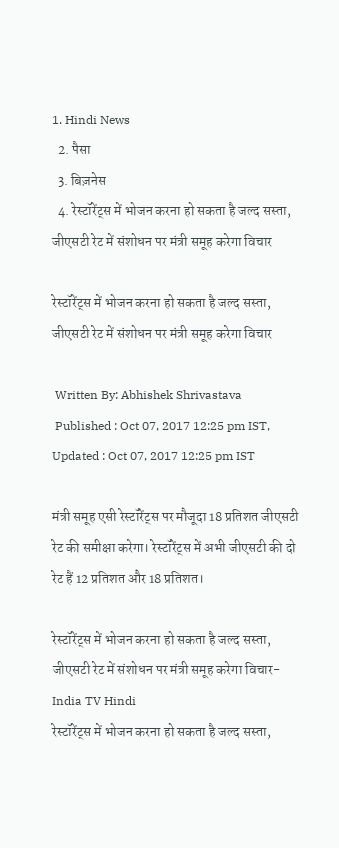1. Hindi News
  2. पैसा
  3. बिज़नेस
  4. रेस्‍टॉरेंट्स में भोजन करना हो सकता है जल्‍द सस्‍ता, जीएसटी रेट में संशोधन पर मंत्री समूह करेगा विचार

रेस्‍टॉरेंट्स में भोजन करना हो सकता है जल्‍द सस्‍ता, जीएसटी रेट में संशोधन पर मंत्री समूह करेगा विचार

 Written By: Abhishek Shrivastava
 Published : Oct 07, 2017 12:25 pm IST,  Updated : Oct 07, 2017 12:25 pm IST

मंत्री समूह एसी रेस्‍टॉरेंट्स पर मौजूदा 18 प्रतिशत जीएसटी रेट की समीक्षा करेगा। रेस्‍टॉरेंट्स में अभी जीएसटी की दो रेट हैं 12 प्रतिशत और 18 प्रतिशत।

रेस्‍टॉरेंट्स में भोजन करना हो सकता है जल्‍द सस्‍ता, जीएसटी रेट में संशोधन पर मंत्री समूह करेगा विचार- India TV Hindi
रेस्‍टॉरेंट्स में भोजन करना हो सकता है जल्‍द सस्‍ता,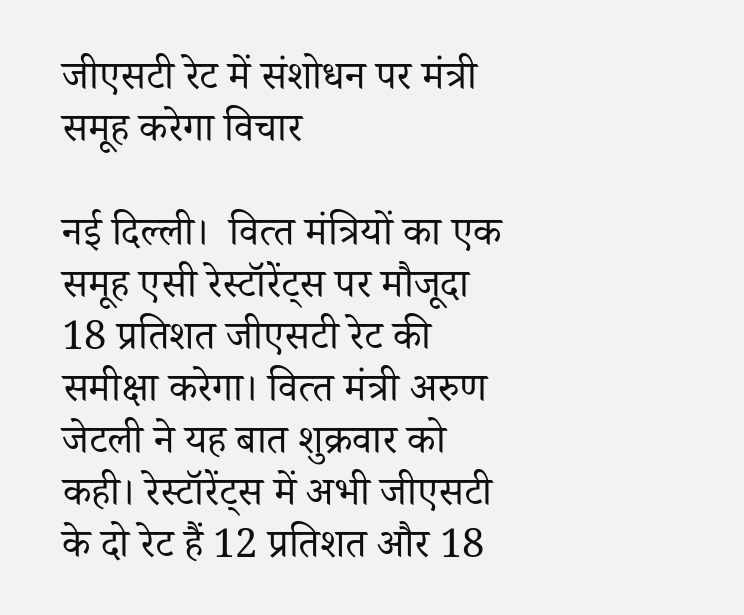जीएसटी रेट में संशोधन पर मंत्री समूह करेगा विचार

नई दिल्‍ली।  वित्‍त मंत्रियों का एक समूह एसी रेस्‍टॉरेंट्स पर मौजूदा 18 प्रतिशत जीएसटी रेट की समीक्षा करेगा। वित्‍त मंत्री अरुण जेटली ने यह बात शुक्रवार को कही। रेस्‍टॉरेंट्स में अभी जीएसटी के दो रेट हैं 12 प्रतिशत और 18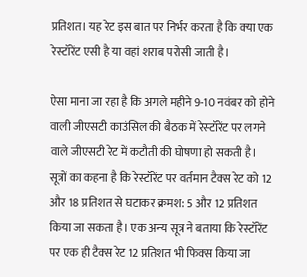प्रतिशत। यह रेट इस बात पर निर्भर करता है कि क्‍या एक रेस्‍टॉरेंट एसी है या वहां शराब परोसी जाती है।

ऐसा माना जा रहा है कि अगले महीने 9-10 नवंबर को होने वाली जीएसटी काउंसिल की बैठक में रेस्‍टॉरेंट पर लगने वाले जीएसटी रेट में कटौती की घोषणा हो सकती है। सूत्रों का कहना है कि रेस्‍टॉरेंट पर वर्तमान टैक्‍स रेट को 12 और 18 प्रतिशत से घटाकर क्रमश: 5 और 12 प्रतिशत किया जा सकता है। एक अन्‍य सूत्र ने बताया कि रेस्‍टॉरेंट पर एक ही टैक्‍स रेट 12 प्रतिशत भी फि‍क्‍स किया जा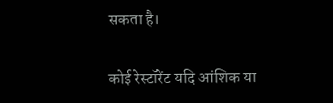सकता है।

कोई रेस्‍टॉरेंट यदि आंशिक या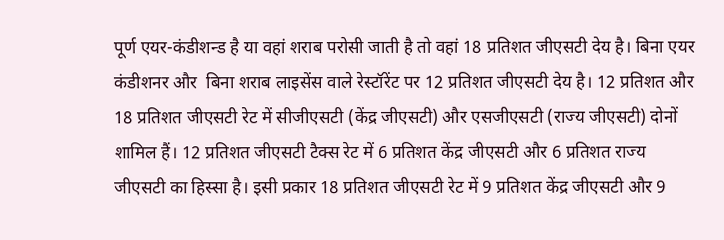पूर्ण एयर-कंडीशन्‍ड है या वहां शराब परोसी जाती है तो वहां 18 प्रतिशत जीएसटी देय है। बिना एयर कंडीशनर और  बिना शराब लाइसेंस वाले रेस्‍टॉरेंट पर 12 प्रतिशत जीएसटी देय है। 12 प्रतिशत और 18 प्रतिशत जीएसटी रेट में सीजीएसटी (केंद्र जीएसटी) और एसजीएसटी (राज्‍य जीएसटी) दोनों शामिल हैं। 12 प्रतिशत जीएसटी टैक्‍स रेट में 6 प्रतिशत केंद्र जीएसटी और 6 प्रतिशत राज्‍य जीएसटी का हिस्‍सा है। इसी प्रकार 18 प्रतिशत जीएसटी रेट में 9 प्रतिशत केंद्र जीएसटी और 9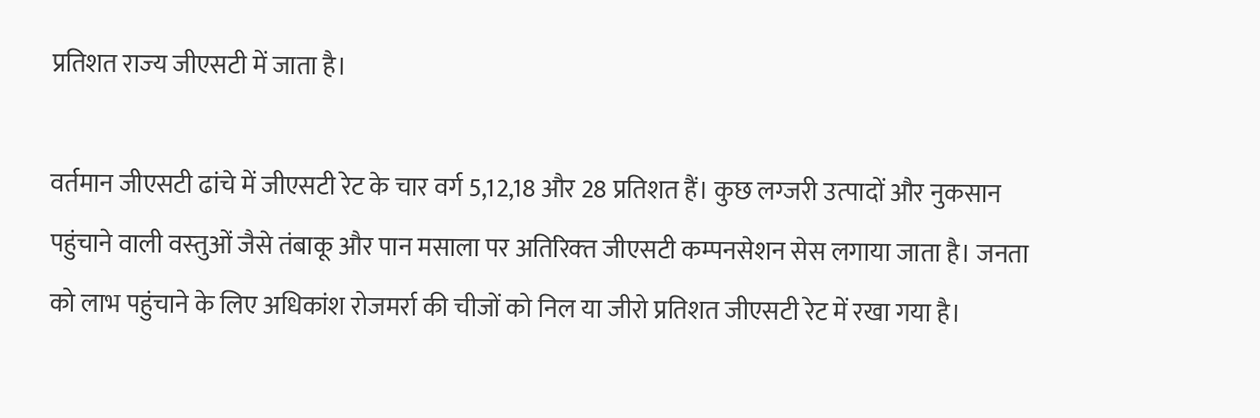प्रतिशत राज्‍य जीएसटी में जाता है।

वर्तमान जीएसटी ढांचे में जीएसटी रेट के चार वर्ग 5,12,18 और 28 प्रतिशत हैं। कुछ लग्‍जरी उत्‍पादों और नुकसान पहुंचाने वाली वस्‍तुओं जैसे तंबाकू और पान मसाला पर अतिरिक्‍त जीएसटी कम्‍पनसेशन सेस लगाया जाता है। जनता को लाभ पहुंचाने के लिए अधिकांश रोजमर्रा की चीजों को निल या जीरो प्रतिशत जीएसटी रेट में रखा गया है।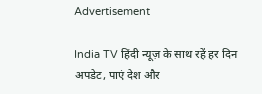Advertisement

India TV हिंदी न्यूज़ के साथ रहें हर दिन अपडेट, पाएं देश और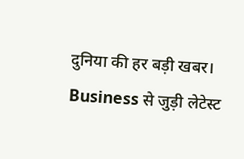दुनिया की हर बड़ी खबर। Business से जुड़ी लेटेस्ट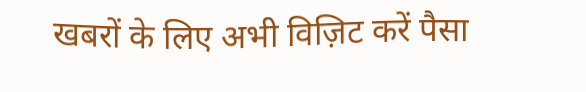खबरों के लिए अभी विज़िट करें पैसा